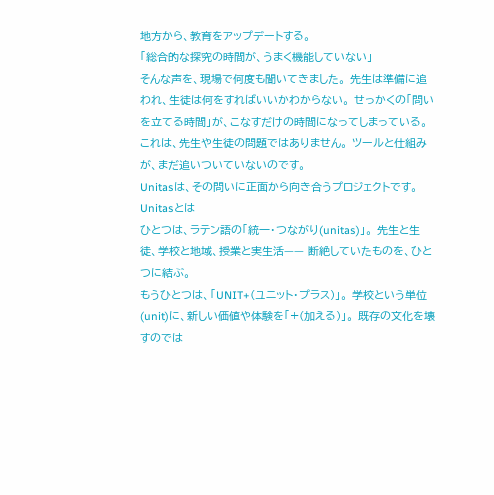地方から、教育をアップデートする。
「総合的な探究の時間が、うまく機能していない」
そんな声を、現場で何度も聞いてきました。 先生は準備に追われ、生徒は何をすればいいかわからない。 せっかくの「問いを立てる時間」が、こなすだけの時間になってしまっている。
これは、先生や生徒の問題ではありません。 ツールと仕組みが、まだ追いついていないのです。
Unitasは、その問いに正面から向き合うプロジェクトです。
Unitasとは
ひとつは、ラテン語の「統一・つながり(unitas)」。 先生と生徒、学校と地域、授業と実生活—— 断絶していたものを、ひとつに結ぶ。
もうひとつは、「UNIT+(ユニット・プラス)」。 学校という単位(unit)に、新しい価値や体験を「+(加える)」。 既存の文化を壊すのでは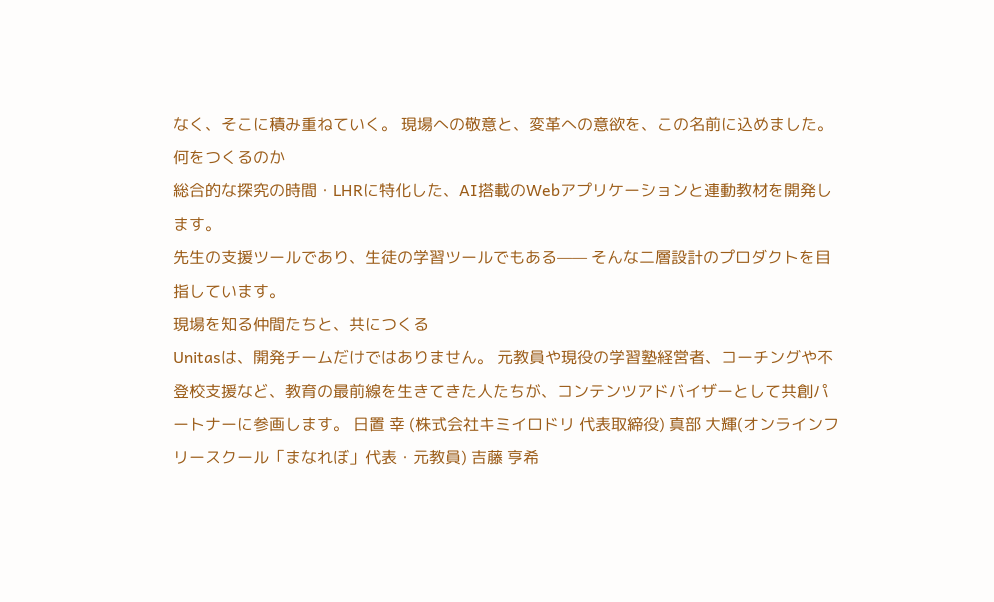なく、そこに積み重ねていく。 現場への敬意と、変革への意欲を、この名前に込めました。
何をつくるのか
総合的な探究の時間・LHRに特化した、AI搭載のWebアプリケーションと連動教材を開発します。
先生の支援ツールであり、生徒の学習ツールでもある—— そんな二層設計のプロダクトを目指しています。
現場を知る仲間たちと、共につくる
Unitasは、開発チームだけではありません。 元教員や現役の学習塾経営者、コーチングや不登校支援など、教育の最前線を生きてきた人たちが、コンテンツアドバイザーとして共創パートナーに参画します。 日置 幸 (株式会社キミイロドリ 代表取締役) 真部 大輝(オンラインフリースクール「まなれぼ」代表・元教員) 吉藤 亨希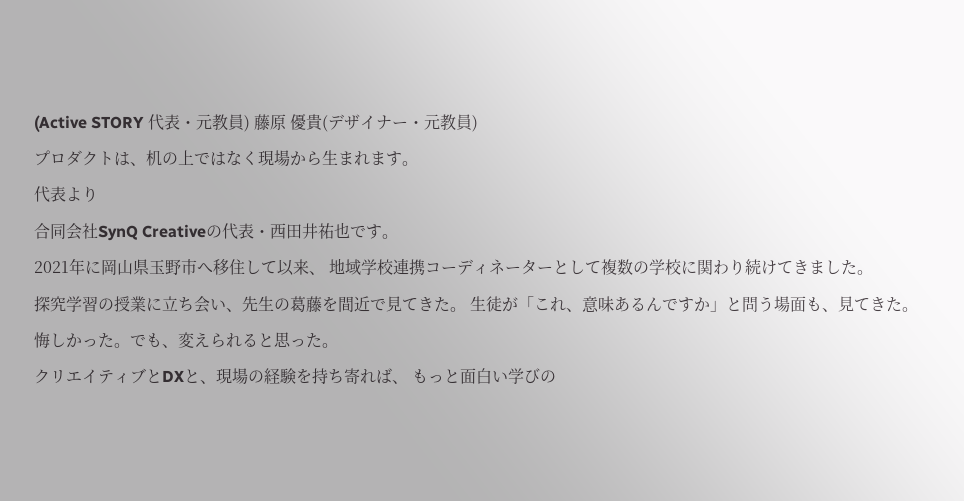(Active STORY 代表・元教員) 藤原 優貴(デザイナー・元教員)
プロダクトは、机の上ではなく現場から生まれます。
代表より
合同会社SynQ Creativeの代表・西田井祐也です。
2021年に岡山県玉野市へ移住して以来、 地域学校連携コーディネーターとして複数の学校に関わり続けてきました。
探究学習の授業に立ち会い、先生の葛藤を間近で見てきた。 生徒が「これ、意味あるんですか」と問う場面も、見てきた。
悔しかった。でも、変えられると思った。
クリエイティブとDXと、現場の経験を持ち寄れば、 もっと面白い学びの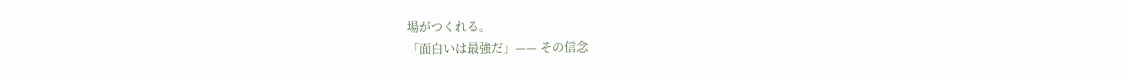場がつくれる。
「面白いは最強だ」—— その信念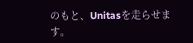のもと、Unitasを走らせます。